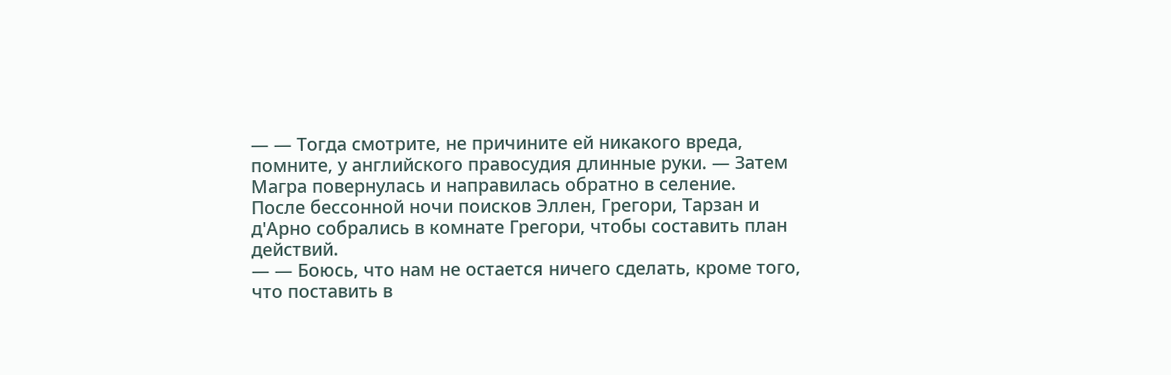— — Тогда смотрите, не причините ей никакого вреда, помните, у английского правосудия длинные руки. — Затем Магра повернулась и направилась обратно в селение.
После бессонной ночи поисков Эллен, Грегори, Тарзан и д'Арно собрались в комнате Грегори, чтобы составить план действий.
— — Боюсь, что нам не остается ничего сделать, кроме того, что поставить в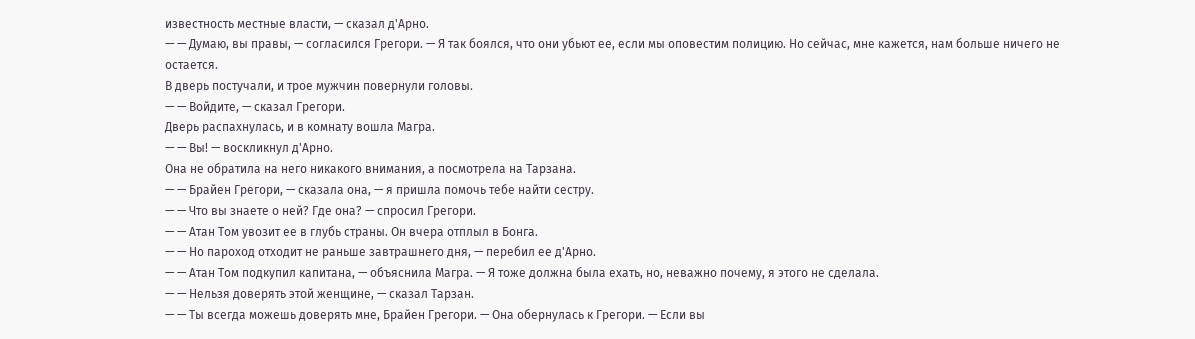известность местные власти, — сказал д'Арно.
— — Думаю, вы правы, — согласился Грегори. — Я так боялся, что они убьют ее, если мы оповестим полицию. Но сейчас, мне кажется, нам больше ничего не остается.
В дверь постучали, и трое мужчин повернули головы.
— — Войдите, — сказал Грегори.
Дверь распахнулась, и в комнату вошла Магра.
— — Вы! — воскликнул д'Арно.
Она не обратила на него никакого внимания, а посмотрела на Тарзана.
— — Брайен Грегори, — сказала она, — я пришла помочь тебе найти сестру.
— — Что вы знаете о ней? Где она? — спросил Грегори.
— — Атан Том увозит ее в глубь страны. Он вчера отплыл в Бонга.
— — Но пароход отходит не раньше завтрашнего дня, — перебил ее д'Арно.
— — Атан Том подкупил капитана, — объяснила Магра. — Я тоже должна была ехать, но, неважно почему, я этого не сделала.
— — Нельзя доверять этой женщине, — сказал Тарзан.
— — Ты всегда можешь доверять мне, Брайен Грегори. — Она обернулась к Грегори. — Если вы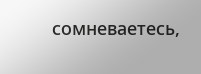сомневаетесь,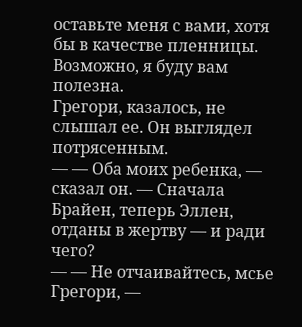оставьте меня с вами, хотя бы в качестве пленницы. Возможно, я буду вам полезна.
Грегори, казалось, не слышал ее. Он выглядел потрясенным.
— — Оба моих ребенка, — сказал он. — Сначала Брайен, теперь Эллен, отданы в жертву — и ради чего?
— — Не отчаивайтесь, мсье Грегори, —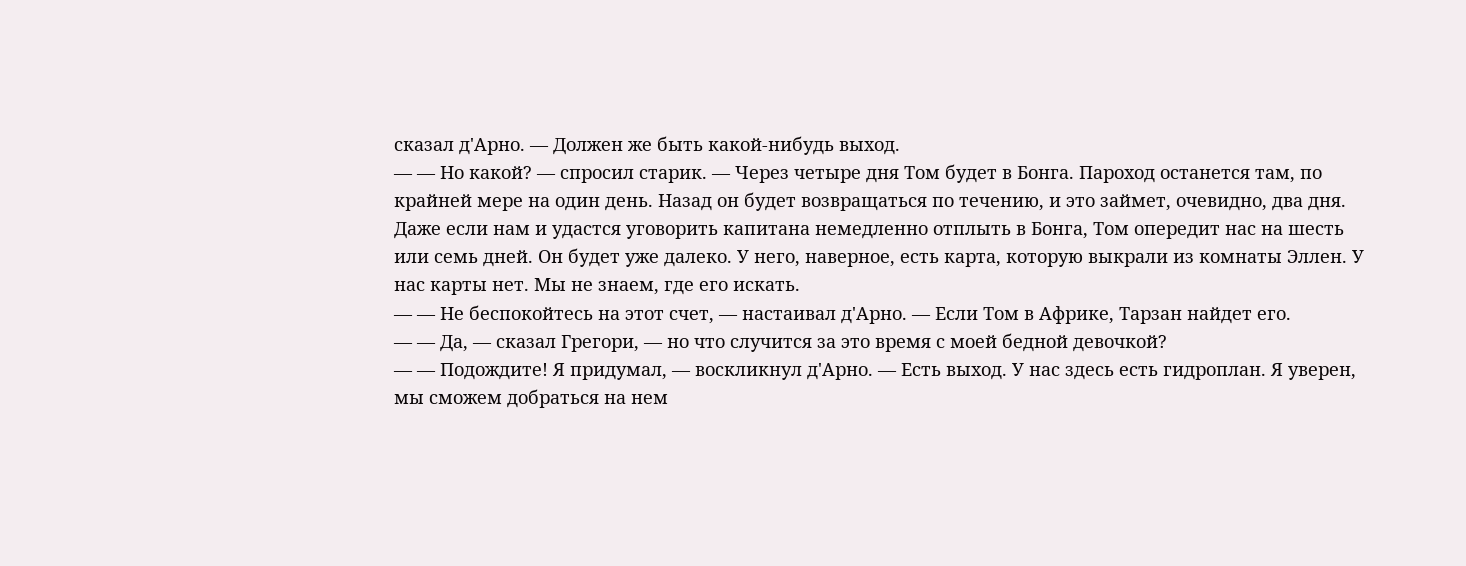сказал д'Арно. — Должен же быть какой-нибудь выход.
— — Но какой? — спросил старик. — Через четыре дня Том будет в Бонга. Пароход останется там, по крайней мере на один день. Назад он будет возвращаться по течению, и это займет, очевидно, два дня. Даже если нам и удастся уговорить капитана немедленно отплыть в Бонга, Том опередит нас на шесть или семь дней. Он будет уже далеко. У него, наверное, есть карта, которую выкрали из комнаты Эллен. У нас карты нет. Мы не знаем, где его искать.
— — Не беспокойтесь на этот счет, — настаивал д'Арно. — Если Том в Африке, Тарзан найдет его.
— — Да, — сказал Грегори, — но что случится за это время с моей бедной девочкой?
— — Подождите! Я придумал, — воскликнул д'Арно. — Есть выход. У нас здесь есть гидроплан. Я уверен, мы сможем добраться на нем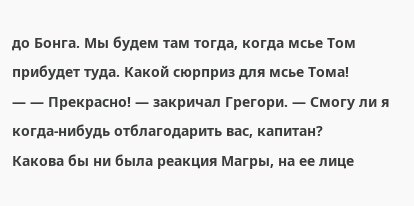до Бонга. Мы будем там тогда, когда мсье Том прибудет туда. Какой сюрприз для мсье Тома!
— — Прекрасно! — закричал Грегори. — Смогу ли я когда-нибудь отблагодарить вас, капитан?
Какова бы ни была реакция Магры, на ее лице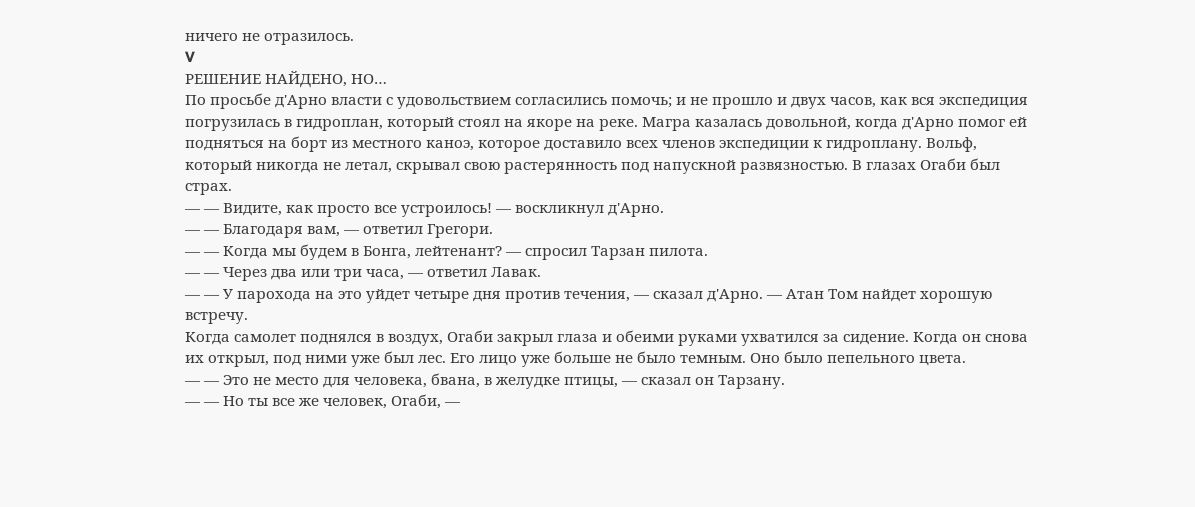ничего не отразилось.
V
РЕШЕНИЕ НАЙДЕНО, НО…
По просьбе д'Арно власти с удовольствием согласились помочь; и не прошло и двух часов, как вся экспедиция погрузилась в гидроплан, который стоял на якоре на реке. Магра казалась довольной, когда д'Арно помог ей подняться на борт из местного каноэ, которое доставило всех членов экспедиции к гидроплану. Вольф, который никогда не летал, скрывал свою растерянность под напускной развязностью. В глазах Огаби был страх.
— — Видите, как просто все устроилось! — воскликнул д'Арно.
— — Благодаря вам, — ответил Грегори.
— — Когда мы будем в Бонга, лейтенант? — спросил Тарзан пилота.
— — Через два или три часа, — ответил Лавак.
— — У парохода на это уйдет четыре дня против течения, — сказал д'Арно. — Атан Том найдет хорошую встречу.
Когда самолет поднялся в воздух, Огаби закрыл глаза и обеими руками ухватился за сидение. Когда он снова их открыл, под ними уже был лес. Его лицо уже больше не было темным. Оно было пепельного цвета.
— — Это не место для человека, бвана, в желудке птицы, — сказал он Тарзану.
— — Но ты все же человек, Огаби, —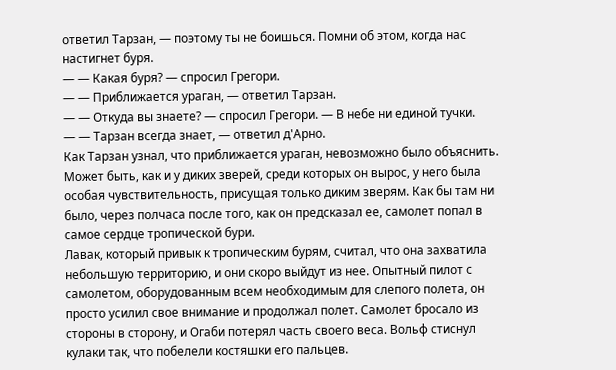ответил Тарзан, — поэтому ты не боишься. Помни об этом, когда нас настигнет буря.
— — Какая буря? — спросил Грегори.
— — Приближается ураган, — ответил Тарзан.
— — Откуда вы знаете? — спросил Грегори. — В небе ни единой тучки.
— — Тарзан всегда знает, — ответил д'Арно.
Как Тарзан узнал, что приближается ураган, невозможно было объяснить. Может быть, как и у диких зверей, среди которых он вырос, у него была особая чувствительность, присущая только диким зверям. Как бы там ни было, через полчаса после того, как он предсказал ее, самолет попал в самое сердце тропической бури.
Лавак, который привык к тропическим бурям, считал, что она захватила небольшую территорию, и они скоро выйдут из нее. Опытный пилот с самолетом, оборудованным всем необходимым для слепого полета, он просто усилил свое внимание и продолжал полет. Самолет бросало из стороны в сторону, и Огаби потерял часть своего веса. Вольф стиснул кулаки так, что побелели костяшки его пальцев.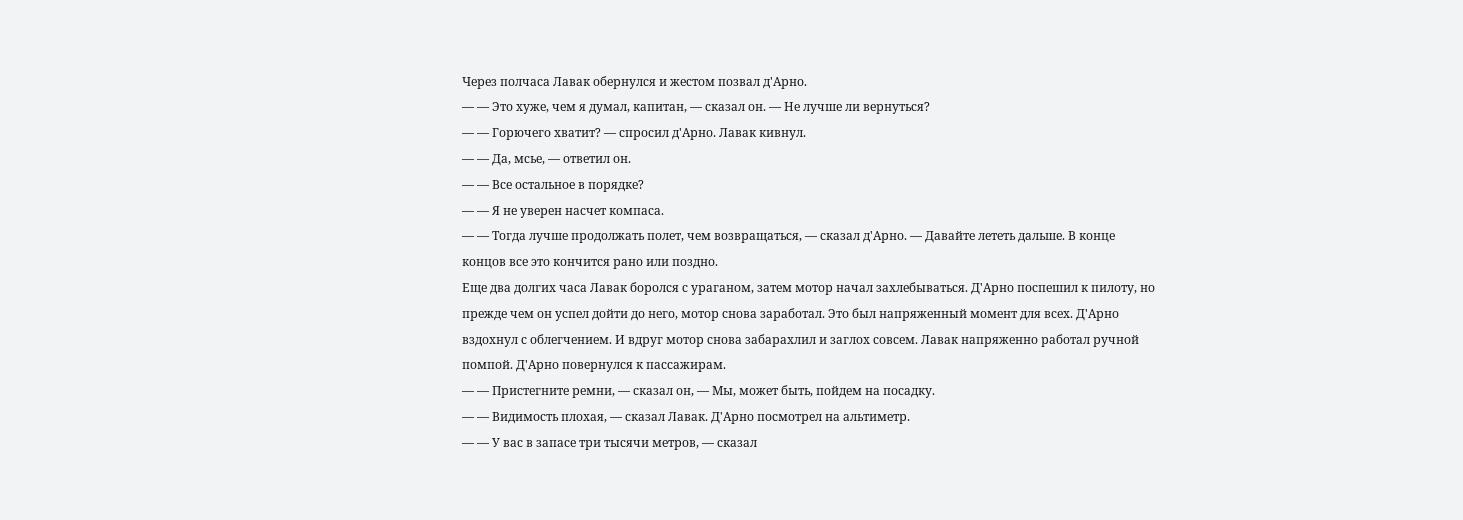Через полчаса Лавак обернулся и жестом позвал д'Арно.
— — Это хуже, чем я думал, капитан, — сказал он. — Не лучше ли вернуться?
— — Горючего хватит? — спросил д'Арно. Лавак кивнул.
— — Да, мсье, — ответил он.
— — Все остальное в порядке?
— — Я не уверен насчет компаса.
— — Тогда лучше продолжать полет, чем возвращаться, — сказал д'Арно. — Давайте лететь дальше. В конце концов все это кончится рано или поздно.
Еще два долгих часа Лавак боролся с ураганом, затем мотор начал захлебываться. Д'Арно поспешил к пилоту, но прежде чем он успел дойти до него, мотор снова заработал. Это был напряженный момент для всех. Д'Арно вздохнул с облегчением. И вдруг мотор снова забарахлил и заглох совсем. Лавак напряженно работал ручной помпой. Д'Арно повернулся к пассажирам.
— — Пристегните ремни, — сказал он, — Мы, может быть, пойдем на посадку.
— — Видимость плохая, — сказал Лавак. Д'Арно посмотрел на альтиметр.
— — У вас в запасе три тысячи метров, — сказал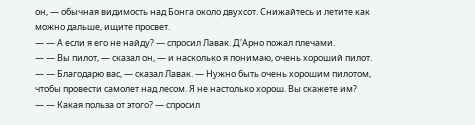он, — обычная видимость над Бонга около двухсот. Снижайтесь и летите как можно дальше, ищите просвет.
— — А если я его не найду? — спросил Лавак. Д'Арно пожал плечами.
— — Вы пилот, — сказал он, — и насколько я понимаю, очень хороший пилот.
— — Благодарю вас, — сказал Лавак. — Нужно быть очень хорошим пилотом, чтобы провести самолет над лесом. Я не настолько хорош. Вы скажете им?
— — Какая польза от этого? — спросил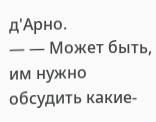д'Арно.
— — Может быть, им нужно обсудить какие-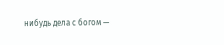нибудь дела с богом —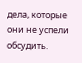дела, которые они не успели обсудить.